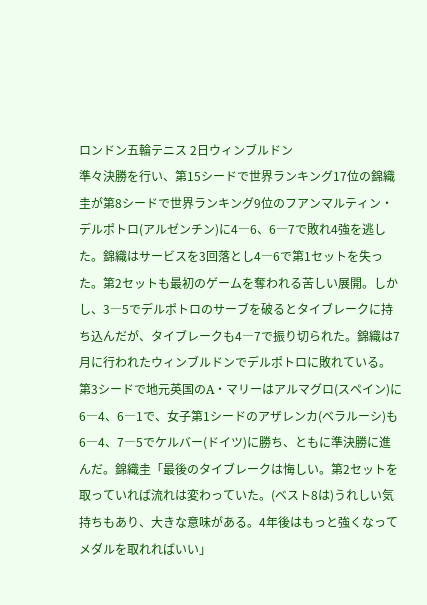ロンドン五輪テニス 2日ウィンブルドン
準々決勝を行い、第15シードで世界ランキング17位の錦織圭が第8シードで世界ランキング9位のフアンマルティン・デルポトロ(アルゼンチン)に4―6、6―7で敗れ4強を逃した。錦織はサービスを3回落とし4―6で第1セットを失った。第2セットも最初のゲームを奪われる苦しい展開。しかし、3―5でデルポトロのサーブを破るとタイブレークに持ち込んだが、タイブレークも4―7で振り切られた。錦織は7月に行われたウィンブルドンでデルポトロに敗れている。第3シードで地元英国のA・マリーはアルマグロ(スペイン)に6―4、6―1で、女子第1シードのアザレンカ(ベラルーシ)も6―4、7―5でケルバー(ドイツ)に勝ち、ともに準決勝に進んだ。錦織圭「最後のタイブレークは悔しい。第2セットを取っていれば流れは変わっていた。(ベスト8は)うれしい気持ちもあり、大きな意味がある。4年後はもっと強くなってメダルを取れればいい」